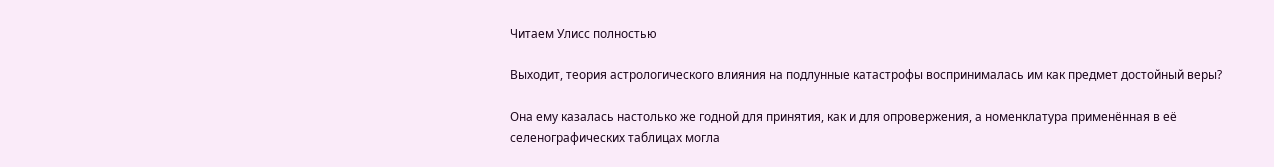Читаем Улисс полностью

Выходит, теория астрологического влияния на подлунные катастрофы воспринималась им как предмет достойный веры?

Она ему казалась настолько же годной для принятия, как и для опровержения, а номенклатура применённая в её селенографических таблицах могла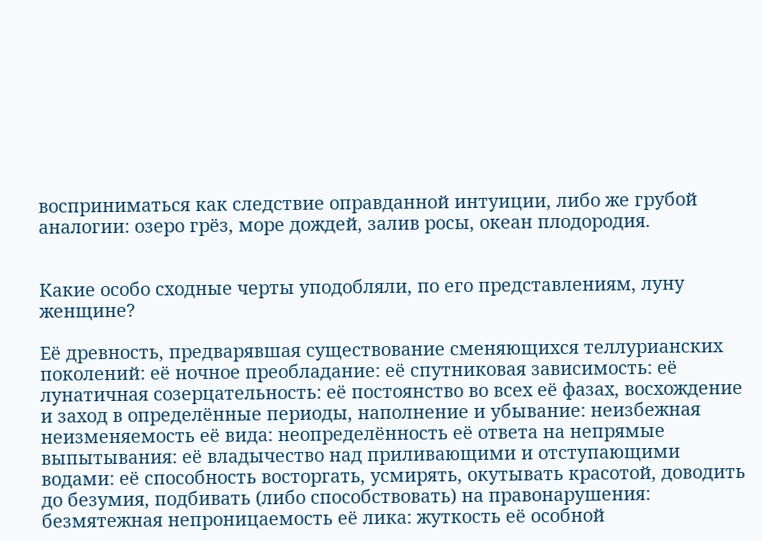восприниматься как следствие оправданной интуиции, либо же грубой аналогии: озеро грёз, море дождей, залив росы, океан плодородия.


Какие особо сходные черты уподобляли, по его представлениям, луну женщине?

Её древность, предварявшая существование сменяющихся теллурианских поколений: её ночное преобладание: её спутниковая зависимость: её лунатичная созерцательность: её постоянство во всех её фазах, восхождение и заход в определённые периоды, наполнение и убывание: неизбежная неизменяемость её вида: неопределённость её ответа на непрямые выпытывания: её владычество над приливающими и отступающими водами: её способность восторгать, усмирять, окутывать красотой, доводить до безумия, подбивать (либо способствовать) на правонарушения: безмятежная непроницаемость её лика: жуткость её особной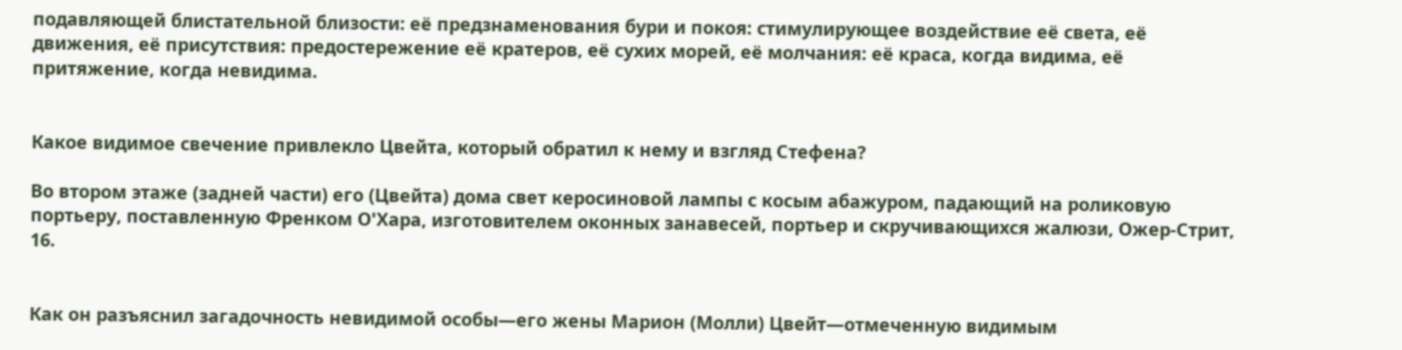подавляющей блистательной близости: её предзнаменования бури и покоя: стимулирующее воздействие её света, её движения, её присутствия: предостережение её кратеров, её сухих морей, её молчания: её краса, когда видима, её притяжение, когда невидима.


Какое видимое свечение привлекло Цвейта, который обратил к нему и взгляд Стефена?

Во втором этаже (задней части) его (Цвейта) дома свет керосиновой лампы с косым абажуром, падающий на роликовую портьеру, поставленную Френком О'Хара, изготовителем оконных занавесей, портьер и скручивающихся жалюзи, Ожер-Стрит, 16.


Как он разъяснил загадочность невидимой особы—его жены Марион (Молли) Цвейт—отмеченную видимым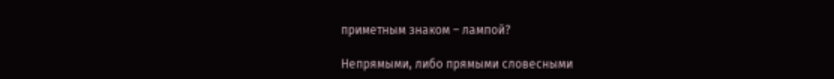приметным знаком – лампой?

Непрямыми, либо прямыми словесными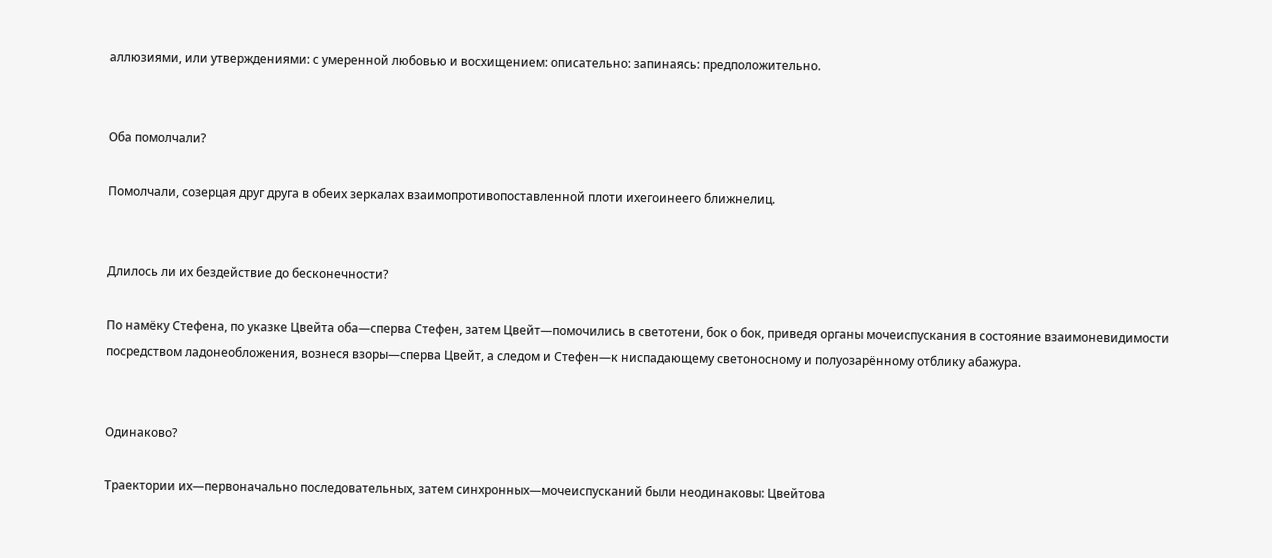аллюзиями, или утверждениями: с умеренной любовью и восхищением: описательно: запинаясь: предположительно.


Оба помолчали?

Помолчали, созерцая друг друга в обеих зеркалах взаимопротивопоставленной плоти ихегоинеего ближнелиц.


Длилось ли их бездействие до бесконечности?

По намёку Стефена, по указке Цвейта оба—сперва Стефен, затем Цвейт—помочились в светотени, бок о бок, приведя органы мочеиспускания в состояние взаимоневидимости посредством ладонеобложения, вознеся взоры—сперва Цвейт, а следом и Стефен—к ниспадающему светоносному и полуозарённому отблику абажура.


Одинаково?

Траектории их—первоначально последовательных, затем синхронных—мочеиспусканий были неодинаковы: Цвейтова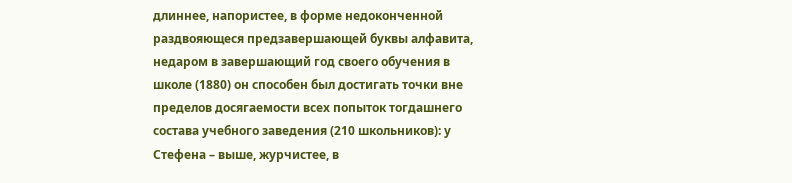длиннее, напористее, в форме недоконченной раздвояющеся предзавершающей буквы алфавита, недаром в завершающий год своего обучения в школе (1880) он способен был достигать точки вне пределов досягаемости всех попыток тогдашнего состава учебного заведения (210 школьников): у Стефена – выше, журчистее, в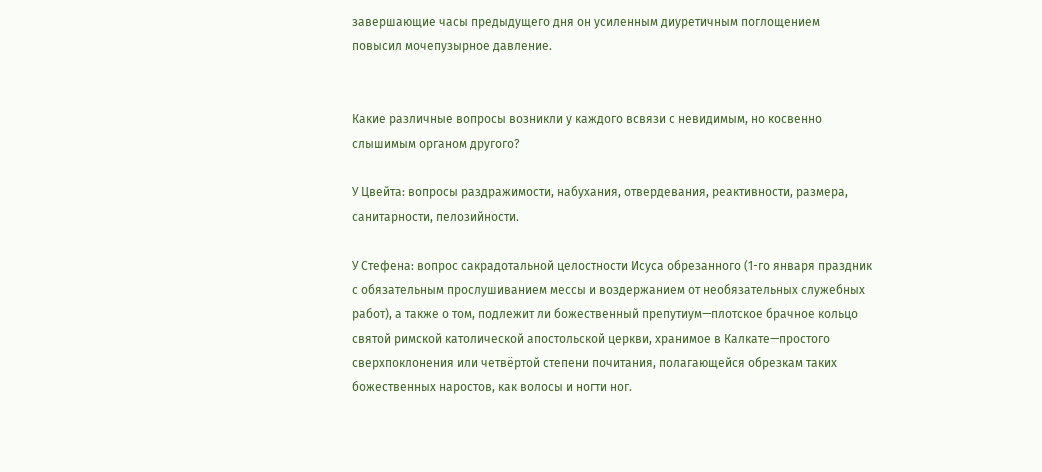завершающие часы предыдущего дня он усиленным диуретичным поглощением повысил мочепузырное давление.


Какие различные вопросы возникли у каждого всвязи с невидимым, но косвенно слышимым органом другого?

У Цвейта: вопросы раздражимости, набухания, отвердевания, реактивности, размера, санитарности, пелозийности.

У Стефена: вопрос сакрадотальной целостности Исуса обрезанного (1-го января праздник с обязательным прослушиванием мессы и воздержанием от необязательных служебных работ), а также о том, подлежит ли божественный препутиум—плотское брачное кольцо святой римской католической апостольской церкви, хранимое в Калкате—простого сверхпоклонения или четвёртой степени почитания, полагающейся обрезкам таких божественных наростов, как волосы и ногти ног.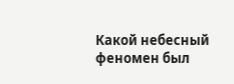Какой небесный феномен был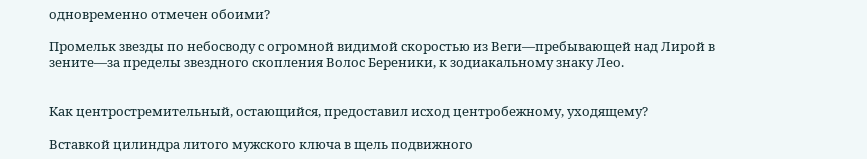одновременно отмечен обоими?

Промельк звезды по небосводу с огромной видимой скоростью из Веги—пребывающей над Лирой в зените—за пределы звездного скопления Волос Береники, к зодиакальному знаку Лео.


Как центростремительный, остающийся, предоставил исход центробежному, уходящему?

Вставкой цилиндра литого мужского ключа в щель подвижного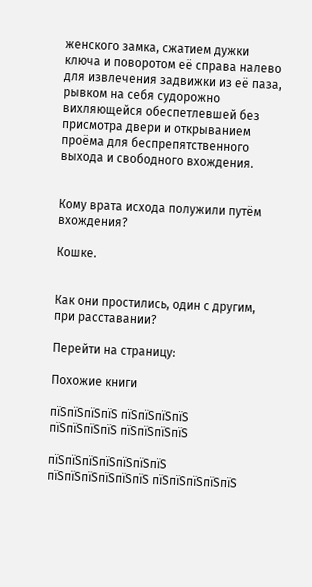женского замка, сжатием дужки ключа и поворотом её справа налево для извлечения задвижки из её паза, рывком на себя судорожно вихляющейся обеспетлевшей без присмотра двери и открыванием проёма для беспрепятственного выхода и свободного вхождения.


Кому врата исхода полужили путём вхождения?

Кошке.


Как они простились, один с другим, при расставании?

Перейти на страницу:

Похожие книги

пїЅпїЅпїЅпїЅ пїЅпїЅпїЅпїЅ
пїЅпїЅпїЅпїЅ пїЅпїЅпїЅпїЅ

пїЅпїЅпїЅпїЅпїЅпїЅпїЅ пїЅпїЅпїЅпїЅпїЅпїЅ пїЅпїЅпїЅпїЅпїЅ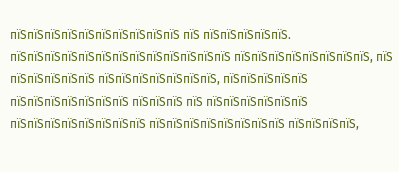пїЅпїЅпїЅпїЅпїЅпїЅпїЅпїЅпїЅпїЅ пїЅ пїЅпїЅпїЅпїЅпїЅ. пїЅпїЅпїЅпїЅпїЅпїЅпїЅпїЅпїЅпїЅпїЅпїЅпїЅ пїЅпїЅпїЅпїЅпїЅпїЅпїЅпїЅ, пїЅ пїЅпїЅпїЅпїЅпїЅ пїЅпїЅпїЅпїЅпїЅпїЅпїЅ, пїЅпїЅпїЅпїЅпїЅ пїЅпїЅпїЅпїЅпїЅпїЅпїЅ пїЅпїЅпїЅ пїЅ пїЅпїЅпїЅпїЅпїЅпїЅ пїЅпїЅпїЅпїЅпїЅпїЅпїЅпїЅ пїЅпїЅпїЅпїЅпїЅпїЅпїЅпїЅ пїЅпїЅпїЅпїЅ,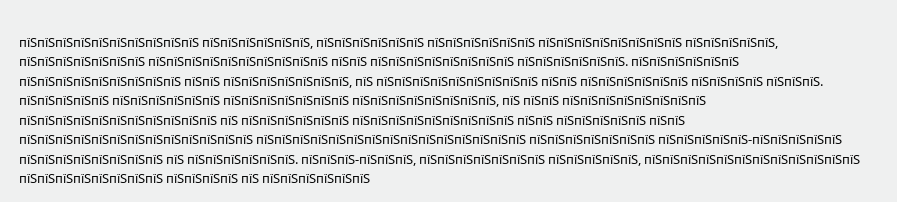пїЅпїЅпїЅпїЅпїЅпїЅпїЅпїЅпїЅпїЅ пїЅпїЅпїЅпїЅпїЅпїЅ, пїЅпїЅпїЅпїЅпїЅпїЅ пїЅпїЅпїЅпїЅпїЅпїЅ пїЅпїЅпїЅпїЅпїЅпїЅпїЅпїЅ пїЅпїЅпїЅпїЅпїЅ, пїЅпїЅпїЅпїЅпїЅпїЅпїЅ пїЅпїЅпїЅпїЅпїЅпїЅпїЅпїЅпїЅпїЅ пїЅпїЅ пїЅпїЅпїЅпїЅпїЅпїЅпїЅпїЅ пїЅпїЅпїЅпїЅпїЅпїЅ. пїЅпїЅпїЅпїЅпїЅпїЅ пїЅпїЅпїЅпїЅпїЅпїЅпїЅпїЅпїЅ пїЅпїЅ пїЅпїЅпїЅпїЅпїЅпїЅпїЅ, пїЅ пїЅпїЅпїЅпїЅпїЅпїЅпїЅпїЅпїЅ пїЅпїЅ пїЅпїЅпїЅпїЅпїЅпїЅ пїЅпїЅпїЅпїЅ пїЅпїЅпїЅ. пїЅпїЅпїЅпїЅпїЅ пїЅпїЅпїЅпїЅпїЅпїЅ пїЅпїЅпїЅпїЅпїЅпїЅпїЅ пїЅпїЅпїЅпїЅпїЅпїЅпїЅпїЅ, пїЅ пїЅпїЅ пїЅпїЅпїЅпїЅпїЅпїЅпїЅпїЅ пїЅпїЅпїЅпїЅпїЅпїЅпїЅпїЅпїЅпїЅпїЅ пїЅ пїЅпїЅпїЅпїЅпїЅпїЅ пїЅпїЅпїЅпїЅпїЅпїЅпїЅпїЅпїЅ пїЅпїЅ пїЅпїЅпїЅпїЅпїЅ пїЅпїЅ пїЅпїЅпїЅпїЅпїЅпїЅпїЅпїЅпїЅпїЅпїЅпїЅпїЅ пїЅпїЅпїЅпїЅпїЅпїЅпїЅпїЅпїЅпїЅпїЅпїЅпїЅпїЅпїЅ пїЅпїЅпїЅпїЅпїЅпїЅпїЅ пїЅпїЅпїЅпїЅпїЅ-пїЅпїЅпїЅпїЅпїЅ пїЅпїЅпїЅпїЅпїЅпїЅпїЅпїЅ пїЅ пїЅпїЅпїЅпїЅпїЅпїЅ. пїЅпїЅпїЅ-пїЅпїЅпїЅ, пїЅпїЅпїЅпїЅпїЅпїЅпїЅ пїЅпїЅпїЅпїЅпїЅ, пїЅпїЅпїЅпїЅпїЅпїЅпїЅпїЅпїЅпїЅпїЅпїЅ пїЅпїЅпїЅпїЅпїЅпїЅпїЅпїЅ пїЅпїЅпїЅпїЅ пїЅ пїЅпїЅпїЅпїЅпїЅпїЅ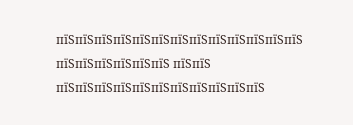пїЅпїЅпїЅпїЅпїЅпїЅпїЅпїЅпїЅпїЅпїЅпїЅпїЅ пїЅпїЅпїЅпїЅпїЅпїЅ пїЅпїЅ пїЅпїЅпїЅпїЅпїЅпїЅпїЅпїЅпїЅпїЅпїЅ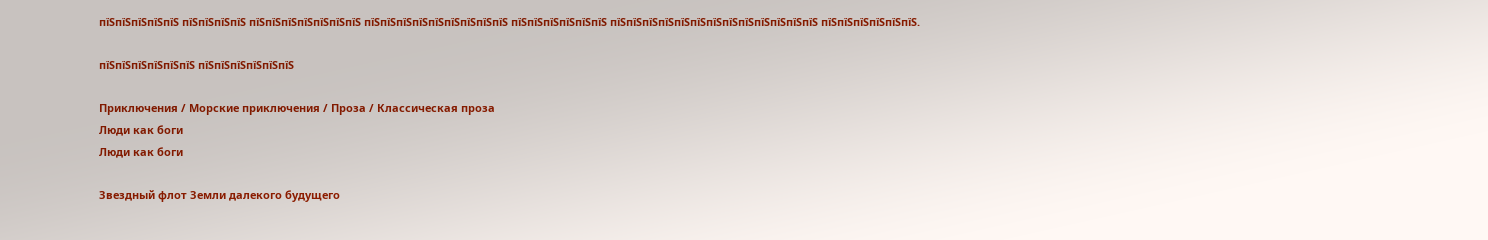пїЅпїЅпїЅпїЅпїЅ пїЅпїЅпїЅпїЅ пїЅпїЅпїЅпїЅпїЅпїЅпїЅ пїЅпїЅпїЅпїЅпїЅпїЅпїЅпїЅпїЅ пїЅпїЅпїЅпїЅпїЅпїЅ пїЅпїЅпїЅпїЅпїЅпїЅпїЅпїЅпїЅпїЅпїЅпїЅпїЅ пїЅпїЅпїЅпїЅпїЅпїЅ.

пїЅпїЅпїЅпїЅпїЅпїЅ пїЅпїЅпїЅпїЅпїЅпїЅ

Приключения / Морские приключения / Проза / Классическая проза
Люди как боги
Люди как боги

Звездный флот Земли далекого будущего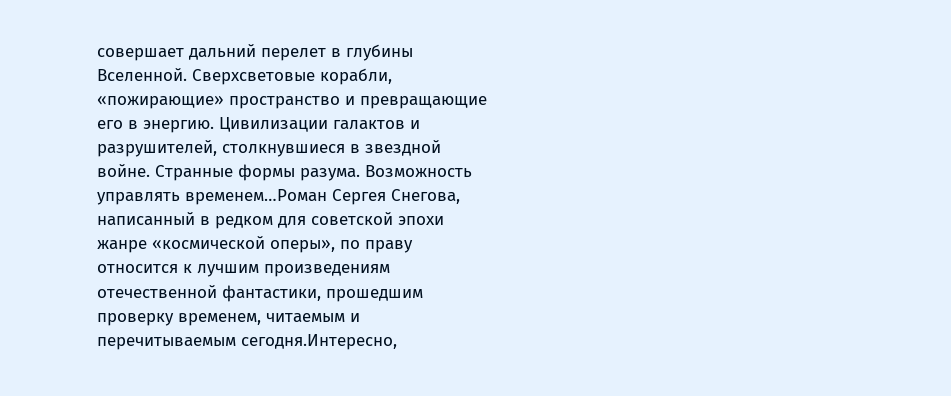совершает дальний перелет в глубины Вселенной. Сверхсветовые корабли, «пожирающие» пространство и превращающие его в энергию. Цивилизации галактов и разрушителей, столкнувшиеся в звездной войне. Странные формы разума. Возможность управлять временем…Роман Сергея Снегова, написанный в редком для советской эпохи жанре «космической оперы», по праву относится к лучшим произведениям отечественной фантастики, прошедшим проверку временем, читаемым и перечитываемым сегодня.Интересно,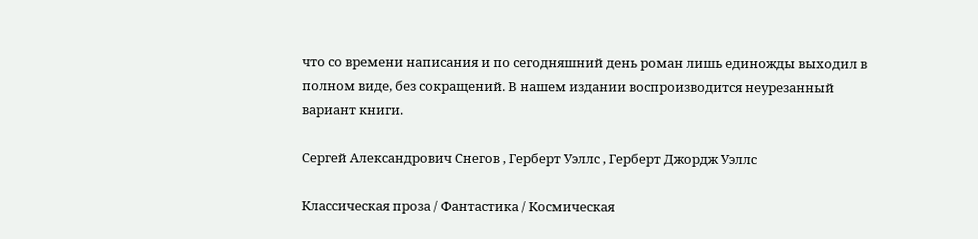что со времени написания и по сегодняшний день роман лишь единожды выходил в полном виде, без сокращений. В нашем издании воспроизводится неурезанный вариант книги.

Сергей Александрович Снегов , Герберт Уэллс , Герберт Джордж Уэллс

Классическая проза / Фантастика / Космическая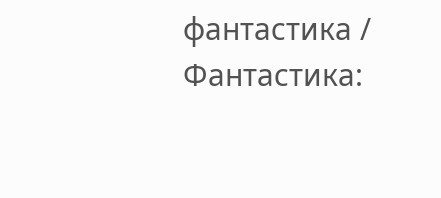фантастика / Фантастика: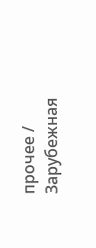прочее / Зарубежная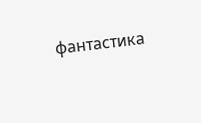фантастика